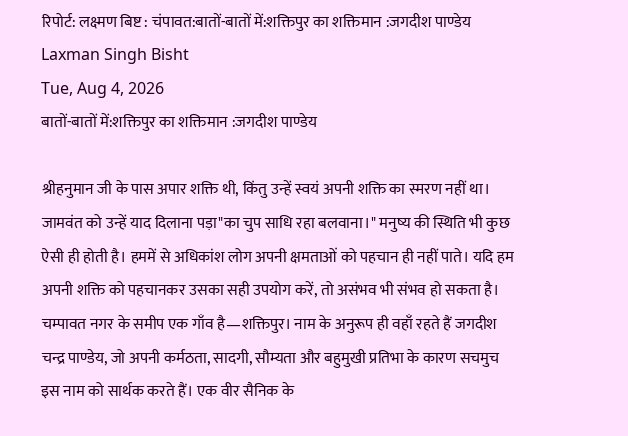रिपोर्ट: लक्ष्मण बिष्ट : चंपावत:बातों-बातों में:शक्तिपुर का शक्तिमान :जगदीश पाण्डेय
Laxman Singh Bisht
Tue, Aug 4, 2026
बातों-बातों में:शक्तिपुर का शक्तिमान :जगदीश पाण्डेय

श्रीहनुमान जी के पास अपार शक्ति थी, किंतु उन्हें स्वयं अपनी शक्ति का स्मरण नहीं था। जामवंत को उन्हें याद दिलाना पड़ा"का चुप साधि रहा बलवाना।" मनुष्य की स्थिति भी कुछ ऐसी ही होती है। हममें से अधिकांश लोग अपनी क्षमताओं को पहचान ही नहीं पाते। यदि हम अपनी शक्ति को पहचानकर उसका सही उपयोग करें, तो असंभव भी संभव हो सकता है। चम्पावत नगर के समीप एक गाँव है—शक्तिपुर। नाम के अनुरूप ही वहाँ रहते हैं जगदीश चन्द्र पाण्डेय, जो अपनी कर्मठता, सादगी, सौम्यता और बहुमुखी प्रतिभा के कारण सचमुच इस नाम को सार्थक करते हैं। एक वीर सैनिक के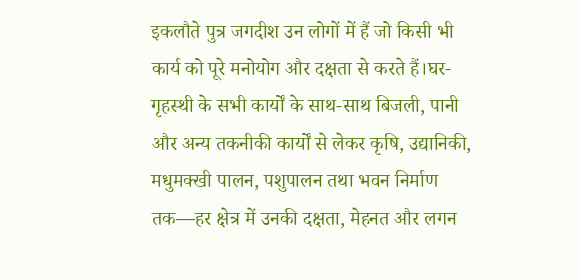इकलौते पुत्र जगदीश उन लोगों में हैं जो किसी भी कार्य को पूरे मनोयोग और दक्षता से करते हैं।घर-गृहस्थी के सभी कार्यों के साथ-साथ बिजली, पानी और अन्य तकनीकी कार्यों से लेकर कृषि, उद्यानिकी, मधुमक्खी पालन, पशुपालन तथा भवन निर्माण तक—हर क्षेत्र में उनकी दक्षता, मेहनत और लगन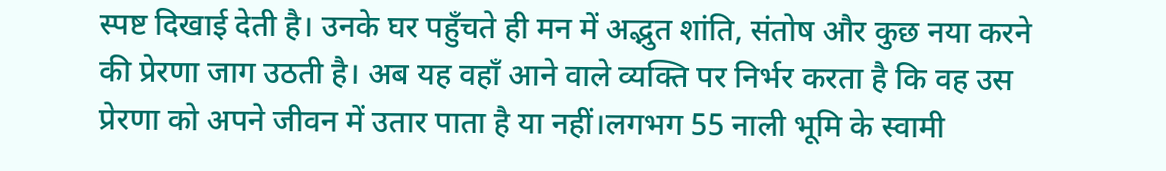स्पष्ट दिखाई देती है। उनके घर पहुँचते ही मन में अद्भुत शांति, संतोष और कुछ नया करने की प्रेरणा जाग उठती है। अब यह वहाँ आने वाले व्यक्ति पर निर्भर करता है कि वह उस प्रेरणा को अपने जीवन में उतार पाता है या नहीं।लगभग 55 नाली भूमि के स्वामी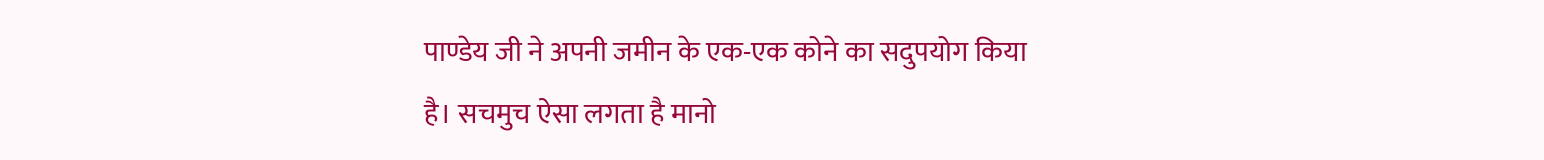पाण्डेय जी ने अपनी जमीन के एक-एक कोने का सदुपयोग किया है। सचमुच ऐसा लगता है मानो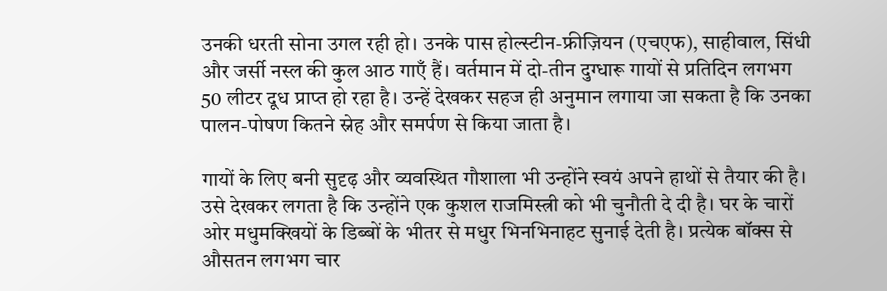उनकी धरती सोना उगल रही हो। उनके पास होल्स्टीन-फ्रीज़ियन (एचएफ), साहीवाल, सिंधी और जर्सी नस्ल की कुल आठ गाएँ हैं। वर्तमान में दो-तीन दुग्धारू गायों से प्रतिदिन लगभग 50 लीटर दूध प्राप्त हो रहा है। उन्हें देखकर सहज ही अनुमान लगाया जा सकता है कि उनका पालन-पोषण कितने स्नेह और समर्पण से किया जाता है।

गायों के लिए बनी सुदृढ़ और व्यवस्थित गौशाला भी उन्होंने स्वयं अपने हाथों से तैयार की है। उसे देखकर लगता है कि उन्होंने एक कुशल राजमिस्त्री को भी चुनौती दे दी है। घर के चारों ओर मधुमक्खियों के डिब्बों के भीतर से मधुर भिनभिनाहट सुनाई देती है। प्रत्येक बॉक्स से औसतन लगभग चार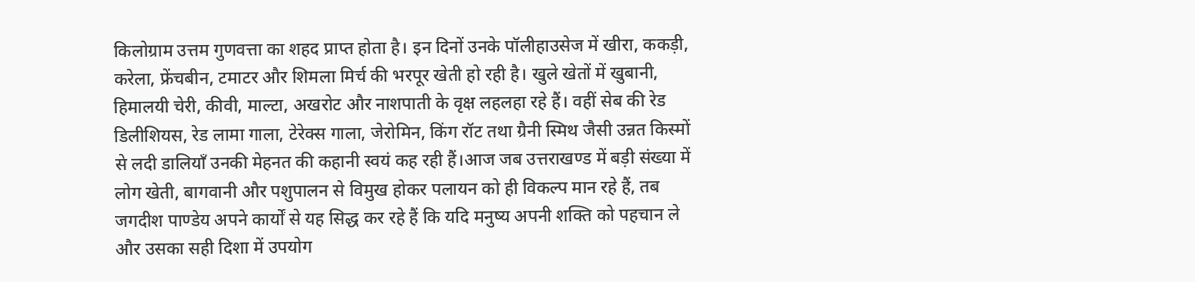किलोग्राम उत्तम गुणवत्ता का शहद प्राप्त होता है। इन दिनों उनके पॉलीहाउसेज में खीरा, ककड़ी, करेला, फ्रेंचबीन, टमाटर और शिमला मिर्च की भरपूर खेती हो रही है। खुले खेतों में खुबानी, हिमालयी चेरी, कीवी, माल्टा, अखरोट और नाशपाती के वृक्ष लहलहा रहे हैं। वहीं सेब की रेड डिलीशियस, रेड लामा गाला, टेरेक्स गाला, जेरोमिन, किंग रॉट तथा ग्रैनी स्मिथ जैसी उन्नत किस्मों से लदी डालियाँ उनकी मेहनत की कहानी स्वयं कह रही हैं।आज जब उत्तराखण्ड में बड़ी संख्या में लोग खेती, बागवानी और पशुपालन से विमुख होकर पलायन को ही विकल्प मान रहे हैं, तब जगदीश पाण्डेय अपने कार्यों से यह सिद्ध कर रहे हैं कि यदि मनुष्य अपनी शक्ति को पहचान ले और उसका सही दिशा में उपयोग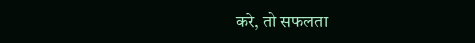करे, तो सफलता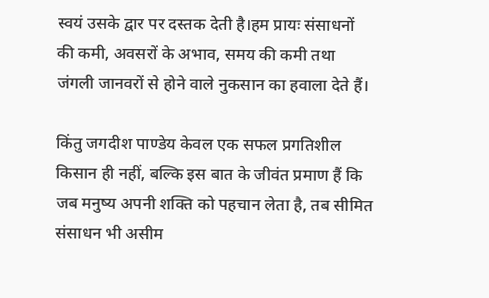स्वयं उसके द्वार पर दस्तक देती है।हम प्रायः संसाधनों की कमी, अवसरों के अभाव, समय की कमी तथा जंगली जानवरों से होने वाले नुकसान का हवाला देते हैं।

किंतु जगदीश पाण्डेय केवल एक सफल प्रगतिशील किसान ही नहीं, बल्कि इस बात के जीवंत प्रमाण हैं कि जब मनुष्य अपनी शक्ति को पहचान लेता है, तब सीमित संसाधन भी असीम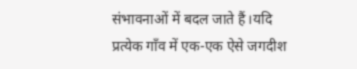संभावनाओं में बदल जाते हैं।यदि प्रत्येक गाँव में एक-एक ऐसे जगदीश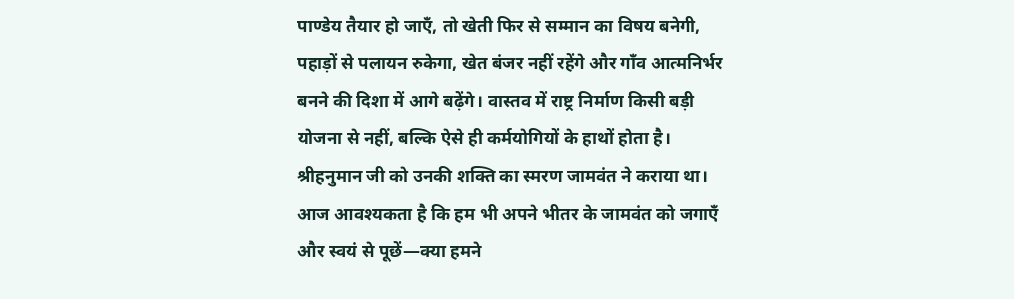पाण्डेय तैयार हो जाएँ, तो खेती फिर से सम्मान का विषय बनेगी, पहाड़ों से पलायन रुकेगा, खेत बंजर नहीं रहेंगे और गाँव आत्मनिर्भर बनने की दिशा में आगे बढ़ेंगे। वास्तव में राष्ट्र निर्माण किसी बड़ी योजना से नहीं, बल्कि ऐसे ही कर्मयोगियों के हाथों होता है। श्रीहनुमान जी को उनकी शक्ति का स्मरण जामवंत ने कराया था। आज आवश्यकता है कि हम भी अपने भीतर के जामवंत को जगाएँ और स्वयं से पूछें—क्या हमने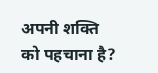अपनी शक्ति को पहचाना है?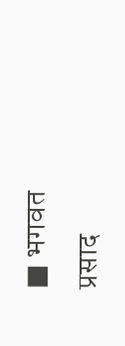■ भगवत प्रसाद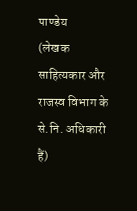पाण्डेय
(लेखक साहित्यकार और राजस्व विभाग के से.नि. अधिकारी हैं)